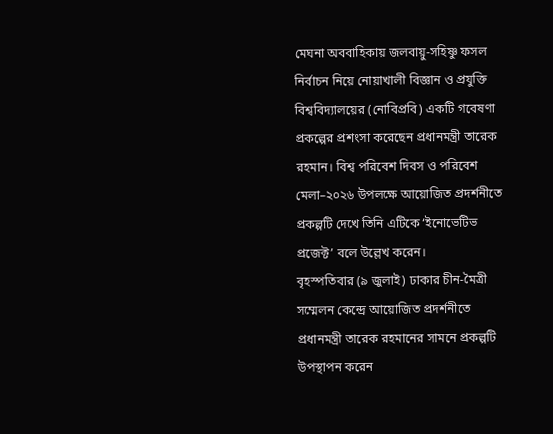মেঘনা অববাহিকায় জলবায়ু-সহিষ্ণু ফসল নির্বাচন নিয়ে নোয়াখালী বিজ্ঞান ও প্রযুক্তি বিশ্ববিদ্যালয়ের (নোবিপ্রবি) একটি গবেষণা প্রকল্পের প্রশংসা করেছেন প্রধানমন্ত্রী তারেক রহমান। বিশ্ব পরিবেশ দিবস ও পরিবেশ মেলা–২০২৬ উপলক্ষে আয়োজিত প্রদর্শনীতে প্রকল্পটি দেখে তিনি এটিকে ‘ইনোভেটিভ প্রজেক্ট’ বলে উল্লেখ করেন।
বৃহস্পতিবার (৯ জুলাই) ঢাকার চীন-মৈত্রী সম্মেলন কেন্দ্রে আয়োজিত প্রদর্শনীতে প্রধানমন্ত্রী তারেক রহমানের সামনে প্রকল্পটি উপস্থাপন করেন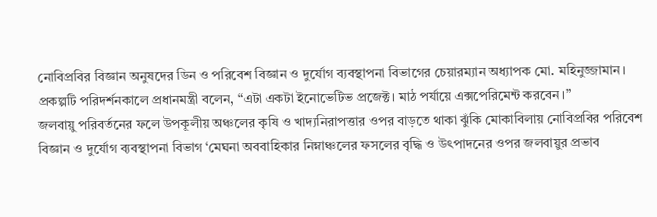নোবিপ্রবির বিজ্ঞান অনুষদের ডিন ও পরিবেশ বিজ্ঞান ও দুর্যোগ ব্যবস্থাপনা বিভাগের চেয়ারম্যান অধ্যাপক মো. মহিনুজ্জামান।
প্রকল্পটি পরিদর্শনকালে প্রধানমন্ত্রী বলেন, “এটা একটা ইনোভেটিভ প্রজেক্ট। মাঠ পর্যায়ে এক্সপেরিমেন্ট করবেন।”
জলবায়ু পরিবর্তনের ফলে উপকূলীয় অঞ্চলের কৃষি ও খাদ্যনিরাপত্তার ওপর বাড়তে থাকা ঝুঁকি মোকাবিলায় নোবিপ্রবির পরিবেশ বিজ্ঞান ও দুর্যোগ ব্যবস্থাপনা বিভাগ ‘মেঘনা অববাহিকার নিম্নাঞ্চলের ফসলের বৃদ্ধি ও উৎপাদনের ওপর জলবায়ুর প্রভাব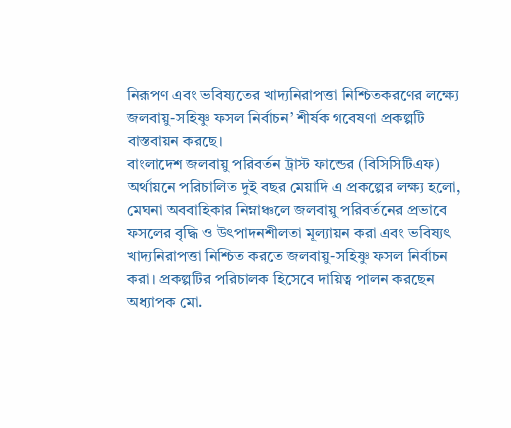নিরূপণ এবং ভবিষ্যতের খাদ্যনিরাপত্তা নিশ্চিতকরণের লক্ষ্যে জলবায়ু-সহিষ্ণু ফসল নির্বাচন’ শীর্ষক গবেষণা প্রকল্পটি বাস্তবায়ন করছে।
বাংলাদেশ জলবায়ু পরিবর্তন ট্রাস্ট ফান্ডের (বিসিসিটিএফ) অর্থায়নে পরিচালিত দুই বছর মেয়াদি এ প্রকল্পের লক্ষ্য হলো, মেঘনা অববাহিকার নিম্নাঞ্চলে জলবায়ু পরিবর্তনের প্রভাবে ফসলের বৃদ্ধি ও উৎপাদনশীলতা মূল্যায়ন করা এবং ভবিষ্যৎ খাদ্যনিরাপত্তা নিশ্চিত করতে জলবায়ু-সহিষ্ণু ফসল নির্বাচন করা। প্রকল্পটির পরিচালক হিসেবে দায়িত্ব পালন করছেন অধ্যাপক মো.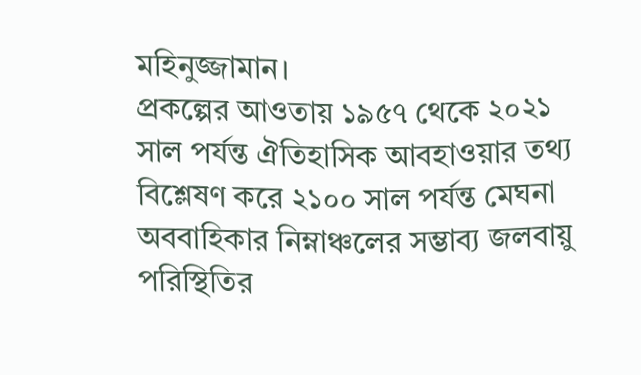মহিনুজ্জামান।
প্রকল্পের আওতায় ১৯৫৭ থেকে ২০২১ সাল পর্যন্ত ঐতিহাসিক আবহাওয়ার তথ্য বিশ্লেষণ করে ২১০০ সাল পর্যন্ত মেঘনা অববাহিকার নিম্নাঞ্চলের সম্ভাব্য জলবায়ু পরিস্থিতির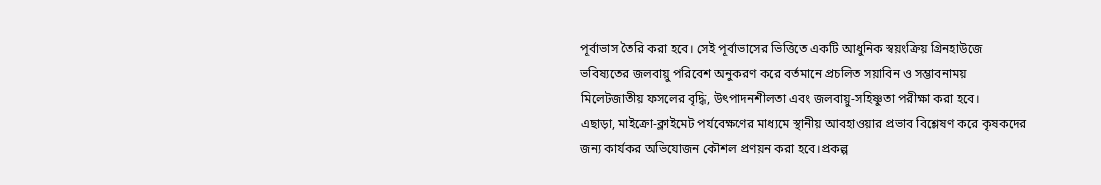পূর্বাভাস তৈরি করা হবে। সেই পূর্বাভাসের ভিত্তিতে একটি আধুনিক স্বয়ংক্রিয় গ্রিনহাউজে ভবিষ্যতের জলবায়ু পরিবেশ অনুকরণ করে বর্তমানে প্রচলিত সয়াবিন ও সম্ভাবনাময় মিলেটজাতীয় ফসলের বৃদ্ধি, উৎপাদনশীলতা এবং জলবায়ু-সহিষ্ণুতা পরীক্ষা করা হবে।
এছাড়া, মাইক্রো-ক্লাইমেট পর্যবেক্ষণের মাধ্যমে স্থানীয় আবহাওয়ার প্রভাব বিশ্লেষণ করে কৃষকদের জন্য কার্যকর অভিযোজন কৌশল প্রণয়ন করা হবে।প্রকল্প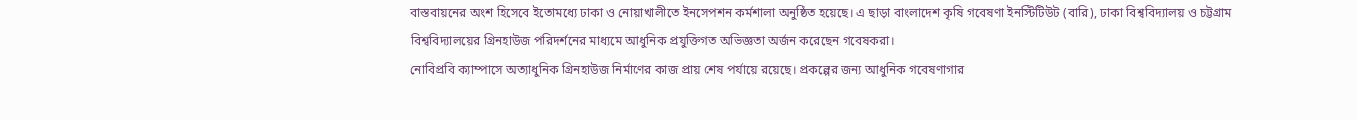বাস্তবায়নের অংশ হিসেবে ইতোমধ্যে ঢাকা ও নোয়াখালীতে ইনসেপশন কর্মশালা অনুষ্ঠিত হয়েছে। এ ছাড়া বাংলাদেশ কৃষি গবেষণা ইনস্টিটিউট (বারি), ঢাকা বিশ্ববিদ্যালয় ও চট্টগ্রাম বিশ্ববিদ্যালয়ের গ্রিনহাউজ পরিদর্শনের মাধ্যমে আধুনিক প্রযুক্তিগত অভিজ্ঞতা অর্জন করেছেন গবেষকরা।
নোবিপ্রবি ক্যাম্পাসে অত্যাধুনিক গ্রিনহাউজ নির্মাণের কাজ প্রায় শেষ পর্যায়ে রয়েছে। প্রকল্পের জন্য আধুনিক গবেষণাগার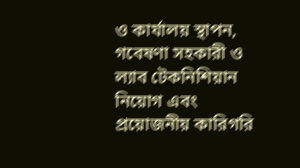ও কার্যালয় স্থাপন, গবেষণা সহকারী ও ল্যাব টেকনিশিয়ান নিয়োগ এবং প্রয়োজনীয় কারিগরি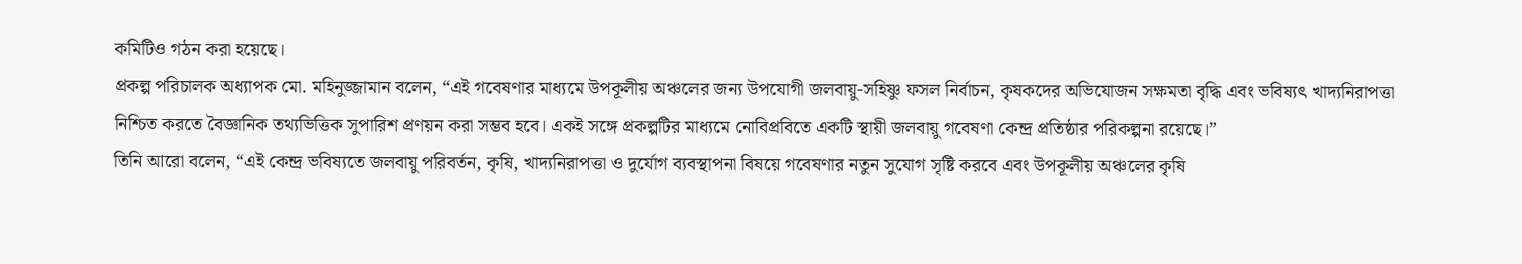কমিটিও গঠন করা হয়েছে।
প্রকল্প পরিচালক অধ্যাপক মো. মহিনুজ্জামান বলেন, “এই গবেষণার মাধ্যমে উপকূলীয় অঞ্চলের জন্য উপযোগী জলবায়ু-সহিষ্ণু ফসল নির্বাচন, কৃষকদের অভিযোজন সক্ষমতা বৃদ্ধি এবং ভবিষ্যৎ খাদ্যনিরাপত্তা নিশ্চিত করতে বৈজ্ঞানিক তথ্যভিত্তিক সুপারিশ প্রণয়ন করা সম্ভব হবে। একই সঙ্গে প্রকল্পটির মাধ্যমে নোবিপ্রবিতে একটি স্থায়ী জলবায়ু গবেষণা কেন্দ্র প্রতিষ্ঠার পরিকল্পনা রয়েছে।”
তিনি আরো বলেন, “এই কেন্দ্র ভবিষ্যতে জলবায়ু পরিবর্তন, কৃষি, খাদ্যনিরাপত্তা ও দুর্যোগ ব্যবস্থাপনা বিষয়ে গবেষণার নতুন সুযোগ সৃষ্টি করবে এবং উপকূলীয় অঞ্চলের কৃষি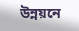উন্নয়নে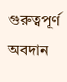গুরুত্বপূর্ণ অবদান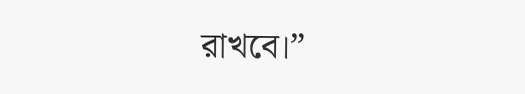রাখবে।”